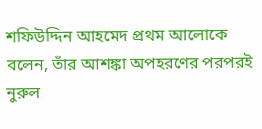শফিউদ্দিন আহমেদ প্রথম আলোকে বলেন, তাঁর আশঙ্কা অপহরণের পরপরই নুরুল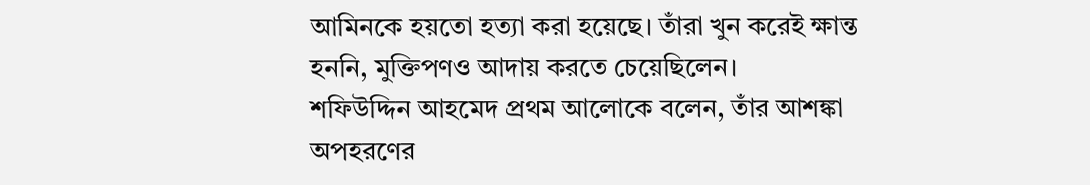আমিনকে হয়তো হত্যা করা হয়েছে। তাঁরা খুন করেই ক্ষান্ত হননি, মুক্তিপণও আদায় করতে চেয়েছিলেন।
শফিউদ্দিন আহমেদ প্রথম আলোকে বলেন, তাঁর আশঙ্কা অপহরণের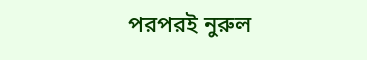পরপরই নুরুল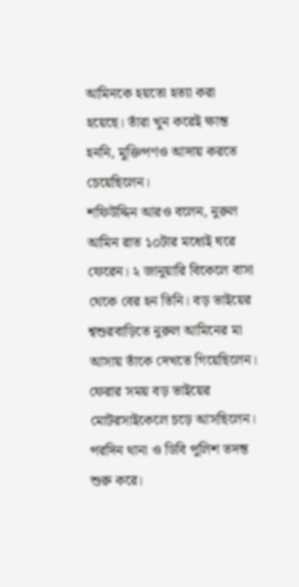আমিনকে হয়তো হত্যা করা হয়েছে। তাঁরা খুন করেই ক্ষান্ত হননি, মুক্তিপণও আদায় করতে চেয়েছিলেন।
শফিউদ্দিন আরও বলেন, নুরুল আমিন রাত ১০টার মধ্যেই ঘরে ফেরেন। ২ জানুয়ারি বিকেলে বাসা থেকে বের হন তিনি। বড় ভাইয়ের শ্বশুরবাড়িতে নুরুল আমিনের মা আসায় তাঁকে দেখতে গিয়েছিলেন। ফেরার সময় বড় ভাইয়ের মোটরসাইকেলে চড়ে আসছিলেন।
পরদিন থানা ও ডিবি পুলিশ তদন্ত শুরু করে।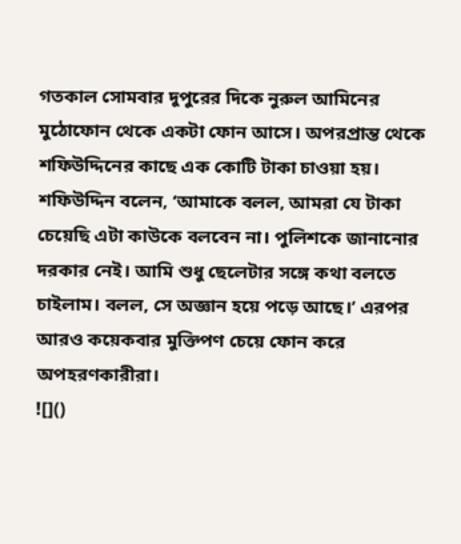গতকাল সোমবার দুপুরের দিকে নুরুল আমিনের মুঠোফোন থেকে একটা ফোন আসে। অপরপ্রান্ত থেকে শফিউদ্দিনের কাছে এক কোটি টাকা চাওয়া হয়।
শফিউদ্দিন বলেন, ‘আমাকে বলল, আমরা যে টাকা চেয়েছি এটা কাউকে বলবেন না। পুলিশকে জানানোর দরকার নেই। আমি শুধু ছেলেটার সঙ্গে কথা বলতে চাইলাম। বলল, সে অজ্ঞান হয়ে পড়ে আছে।’ এরপর আরও কয়েকবার মুক্তিপণ চেয়ে ফোন করে অপহরণকারীরা।
![]()